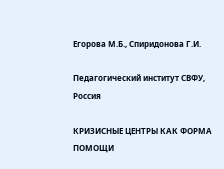Егорова М.Б., Спиридонова Г.И.

Педагогический институт СВФУ, Россия

КРИЗИСНЫЕ ЦЕНТРЫ КАК ФОРМА ПОМОЩИ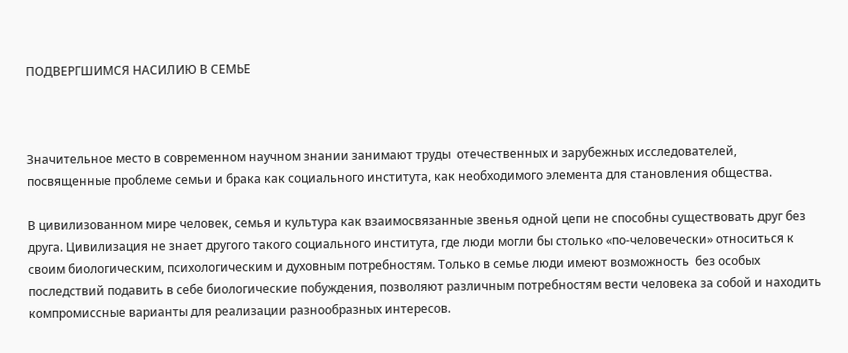ПОДВЕРГШИМСЯ НАСИЛИЮ В СЕМЬЕ



Значительное место в современном научном знании занимают труды  отечественных и зарубежных исследователей, посвященные проблеме семьи и брака как социального института, как необходимого элемента для становления общества.

В цивилизованном мире человек, семья и культура как взаимосвязанные звенья одной цепи не способны существовать друг без друга. Цивилизация не знает другого такого социального института, где люди могли бы столько «по-человечески» относиться к своим биологическим, психологическим и духовным потребностям. Только в семье люди имеют возможность  без особых последствий подавить в себе биологические побуждения, позволяют различным потребностям вести человека за собой и находить компромиссные варианты для реализации разнообразных интересов.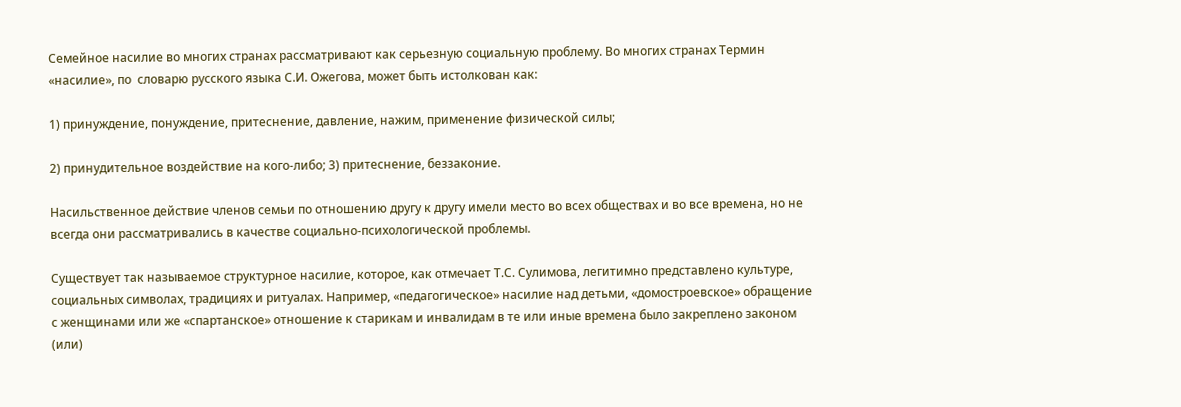Семейное насилие во многих странах рассматривают как серьезную социальную проблему. Во многих странах Термин «насилие», по  словарю русского языка С.И. Ожегова, может быть истолкован как:

1) принуждение, понуждение, притеснение, давление, нажим, применение физической силы;

2) принудительное воздействие на кого-либо; 3) притеснение, беззаконие.

Насильственное действие членов семьи по отношению другу к другу имели место во всех обществах и во все времена, но не всегда они рассматривались в качестве социально-психологической проблемы.

Существует так называемое структурное насилие, которое, как отмечает Т.С. Сулимова, легитимно представлено культуре, социальных символах, традициях и ритуалах. Например, «педагогическое» насилие над детьми, «домостроевское» обращение с женщинами или же «спартанское» отношение к старикам и инвалидам в те или иные времена было закреплено законом (или)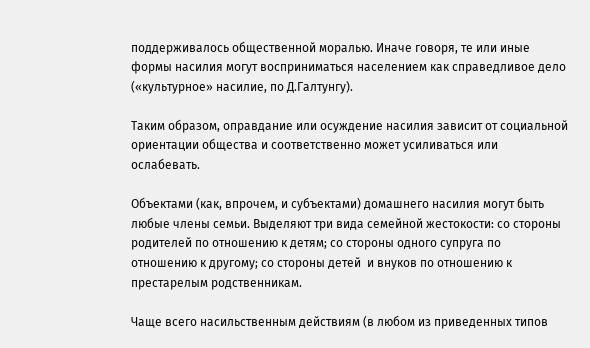поддерживалось общественной моралью. Иначе говоря, те или иные формы насилия могут восприниматься населением как справедливое дело («культурное» насилие, по Д.Галтунгу).

Таким образом, оправдание или осуждение насилия зависит от социальной ориентации общества и соответственно может усиливаться или ослабевать.

Объектами (как, впрочем, и субъектами) домашнего насилия могут быть любые члены семьи. Выделяют три вида семейной жестокости: со стороны родителей по отношению к детям; со стороны одного супруга по отношению к другому; со стороны детей  и внуков по отношению к престарелым родственникам.

Чаще всего насильственным действиям (в любом из приведенных типов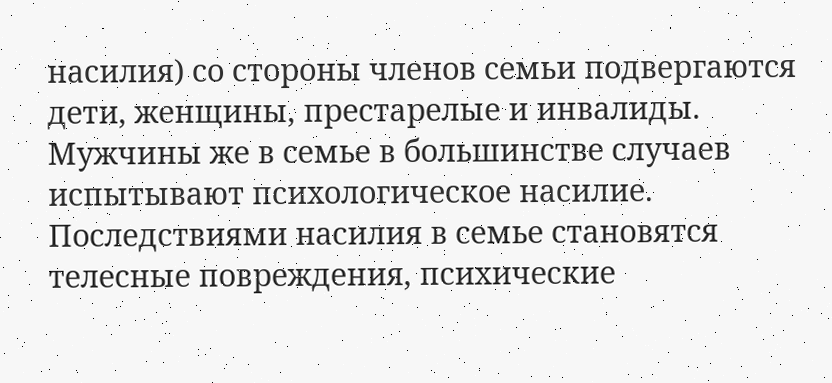насилия) со стороны членов семьи подвергаются дети, женщины, престарелые и инвалиды. Мужчины же в семье в большинстве случаев испытывают психологическое насилие. Последствиями насилия в семье становятся телесные повреждения, психические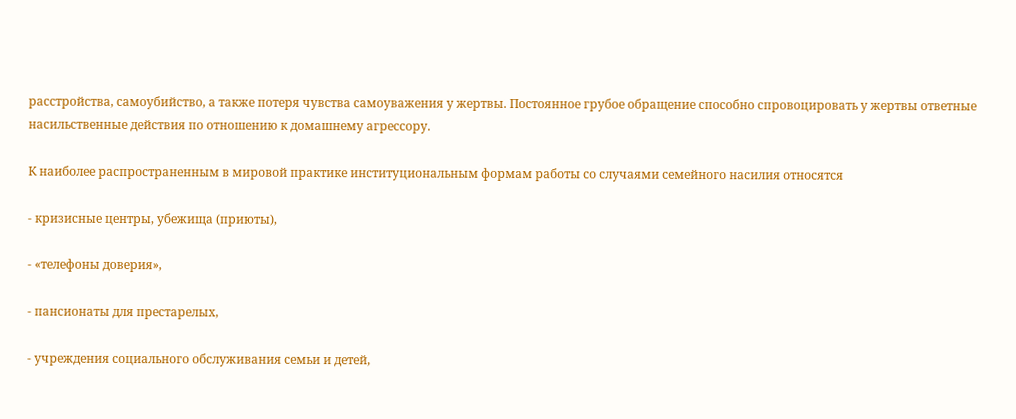расстройства, самоубийство, а также потеря чувства самоуважения у жертвы. Постоянное грубое обращение способно спровоцировать у жертвы ответные насильственные действия по отношению к домашнему агрессору.

К наиболее распространенным в мировой практике институциональным формам работы со случаями семейного насилия относятся

- кризисные центры, убежища (приюты),

- «телефоны доверия»,

- пансионаты для престарелых,

- учреждения социального обслуживания семьи и детей,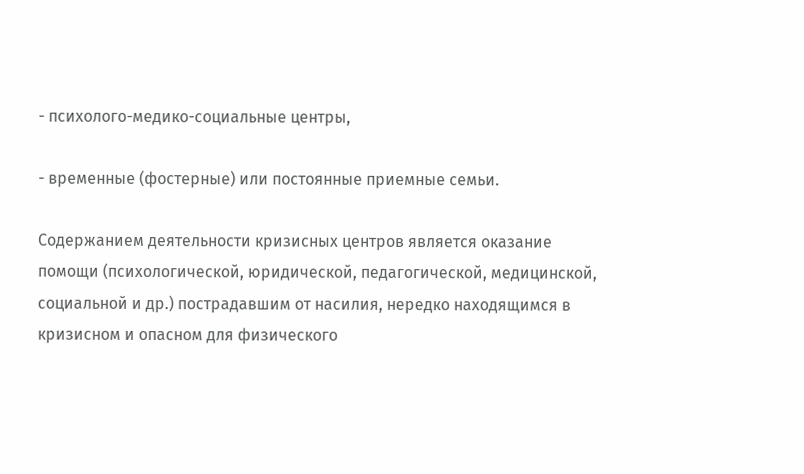- психолого-медико-социальные центры,

- временные (фостерные) или постоянные приемные семьи.

Содержанием деятельности кризисных центров является оказание помощи (психологической, юридической, педагогической, медицинской, социальной и др.) пострадавшим от насилия, нередко находящимся в кризисном и опасном для физического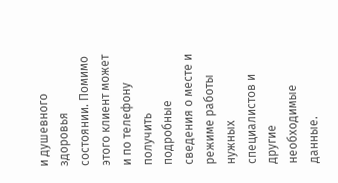и душевного здоровья состоянии. Помимо этого клиент может и по телефону получить подробные сведения о месте и режиме работы нужных специалистов и другие необходимые данные.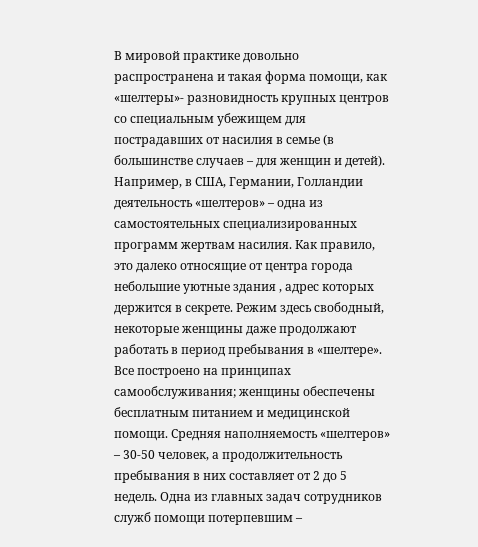В мировой практике довольно распространена и такая форма помощи, как «шелтеры»- разновидность крупных центров со специальным убежищем для пострадавших от насилия в семье (в большинстве случаев – для женщин и детей). Например, в США, Германии, Голландии деятельность «шелтеров» – одна из самостоятельных специализированных программ жертвам насилия. Как правило, это далеко относящие от центра города небольшие уютные здания , адрес которых держится в секрете. Режим здесь свободный, некоторые женщины даже продолжают работать в период пребывания в «шелтере». Все построено на принципах самообслуживания; женщины обеспечены бесплатным питанием и медицинской помощи. Средняя наполняемость «шелтеров» – 30-50 человек, а продолжительность пребывания в них составляет от 2 до 5 недель. Одна из главных задач сотрудников служб помощи потерпевшим –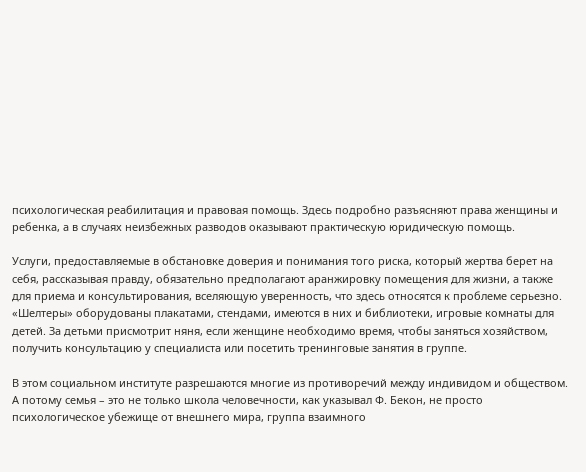психологическая реабилитация и правовая помощь. Здесь подробно разъясняют права женщины и ребенка, а в случаях неизбежных разводов оказывают практическую юридическую помощь.

Услуги, предоставляемые в обстановке доверия и понимания того риска, который жертва берет на себя, рассказывая правду, обязательно предполагают аранжировку помещения для жизни, а также для приема и консультирования, вселяющую уверенность, что здесь относятся к проблеме серьезно. «Шелтеры» оборудованы плакатами, стендами, имеются в них и библиотеки, игровые комнаты для детей. За детьми присмотрит няня, если женщине необходимо время, чтобы заняться хозяйством, получить консультацию у специалиста или посетить тренинговые занятия в группе.

В этом социальном институте разрешаются многие из противоречий между индивидом и обществом. А потому семья – это не только школа человечности, как указывал Ф. Бекон, не просто психологическое убежище от внешнего мира, группа взаимного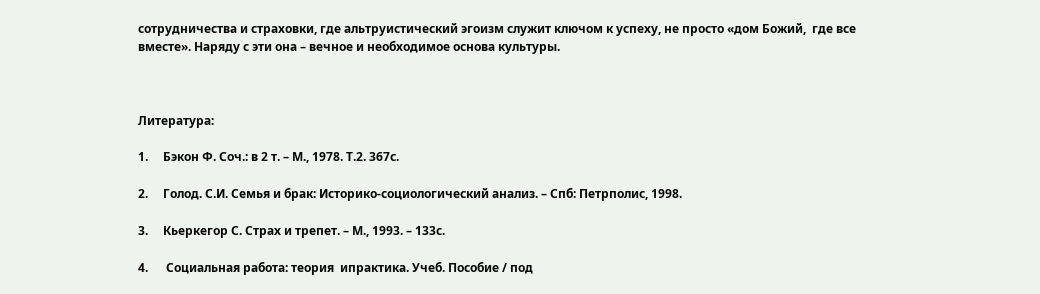сотрудничества и страховки, где альтруистический эгоизм служит ключом к успеху, не просто «дом Божий,  где все вместе». Наряду с эти она – вечное и необходимое основа культуры.



Литература:

1.     Бэкон Ф. Соч.: в 2 т. – М., 1978. Т.2. 367с.

2.     Голод. С.И. Семья и брак: Историко-социологический анализ. – Спб: Петрполис, 1998.

3.     Кьеркегор С. Страх и трепет. – М., 1993. – 133с.

4.      Социальная работа: теория  ипрактика. Учеб. Пособие / под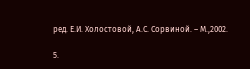ред. Е.И. Холостовой, А.С. Сорвиной. – М.,2002.

5.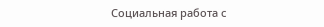Социальная работа с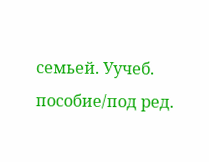семьей. Уучеб. пособие/под ред.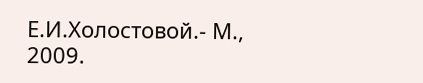Е.И.Холостовой.- М., 2009.